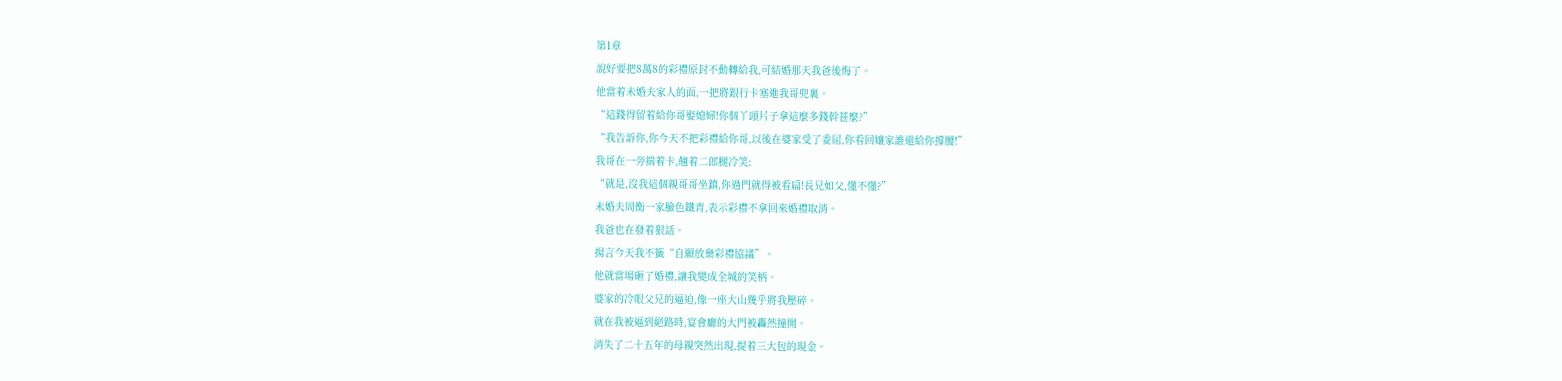第1章
說好要把8萬8的彩禮原封不動轉給我,可結婚那天我爸後悔了。
他當着未婚夫家人的面,一把將銀行卡塞進我哥兜裏。
“這錢得留着給你哥娶媳婦!你個丫頭片子拿這麼多錢幹甚麼?”
“我告訴你,你今天不把彩禮給你哥,以後在婆家受了委屈,你看回孃家誰還給你撐腰!”
我哥在一旁揣着卡,翹着二郎腿冷笑:
“就是,沒我這個親哥哥坐鎮,你過門就得被看扁!長兄如父,懂不懂?”
未婚夫周衡一家臉色鐵青,表示彩禮不拿回來婚禮取消。
我爸也在發着狠話。
揚言今天我不籤“自願放棄彩禮協議”。
他就當場砸了婚禮,讓我變成全城的笑柄。
婆家的冷眼父兄的逼迫,像一座大山幾乎將我壓碎。
就在我被逼到絕路時,宴會廳的大門被轟然撞開。
消失了二十五年的母親突然出現,提着三大包的現金。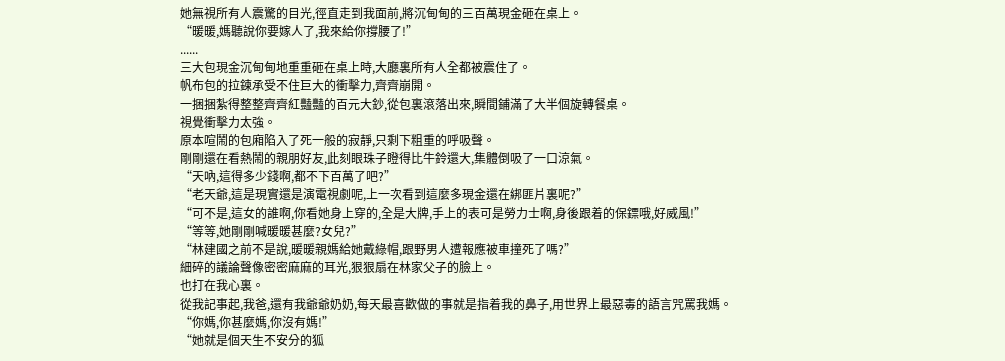她無視所有人震驚的目光,徑直走到我面前,將沉甸甸的三百萬現金砸在桌上。
“暖暖,媽聽說你要嫁人了,我來給你撐腰了!”
......
三大包現金沉甸甸地重重砸在桌上時,大廳裏所有人全都被震住了。
帆布包的拉鍊承受不住巨大的衝擊力,齊齊崩開。
一捆捆紮得整整齊齊紅豔豔的百元大鈔,從包裏滾落出來,瞬間鋪滿了大半個旋轉餐桌。
視覺衝擊力太強。
原本喧鬧的包廂陷入了死一般的寂靜,只剩下粗重的呼吸聲。
剛剛還在看熱鬧的親朋好友,此刻眼珠子瞪得比牛鈴還大,集體倒吸了一口涼氣。
“天吶,這得多少錢啊,都不下百萬了吧?”
“老天爺,這是現實還是演電視劇呢,上一次看到這麼多現金還在綁匪片裏呢?”
“可不是,這女的誰啊,你看她身上穿的,全是大牌,手上的表可是勞力士啊,身後跟着的保鏢哦,好威風!”
“等等,她剛剛喊暖暖甚麼?女兒?”
“林建國之前不是說,暖暖親媽給她戴綠帽,跟野男人遭報應被車撞死了嗎?”
細碎的議論聲像密密麻麻的耳光,狠狠扇在林家父子的臉上。
也打在我心裏。
從我記事起,我爸,還有我爺爺奶奶,每天最喜歡做的事就是指着我的鼻子,用世界上最惡毒的語言咒罵我媽。
“你媽,你甚麼媽,你沒有媽!”
“她就是個天生不安分的狐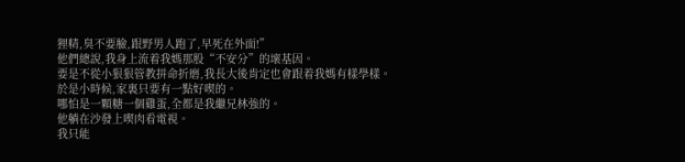狸精,臭不要臉,跟野男人跑了,早死在外面!”
他們總說,我身上流着我媽那股“不安分”的壞基因。
要是不從小狠狠管教拼命折磨,我長大後肯定也會跟着我媽有樣學樣。
於是小時候,家裏只要有一點好喫的。
哪怕是一顆糖一個雞蛋,全都是我繼兄林強的。
他躺在沙發上喫肉看電視。
我只能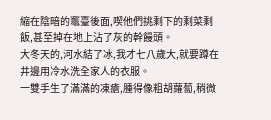縮在陰暗的竈臺後面,喫他們挑剩下的剩菜剩飯,甚至掉在地上沾了灰的幹饅頭。
大冬天的,河水結了冰,我才七八歲大,就要蹲在井邊用冷水洗全家人的衣服。
一雙手生了滿滿的凍瘡,腫得像粗胡蘿蔔,稍微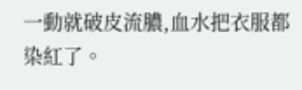一動就破皮流膿,血水把衣服都染紅了。